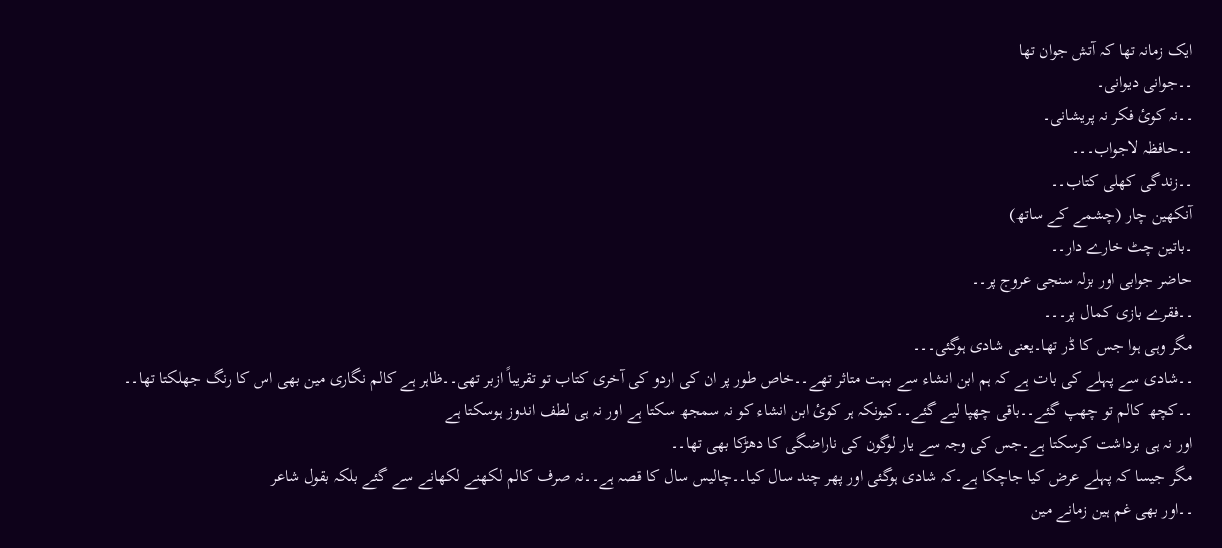ایک زمانہ تھا کہ آتش جوان تھا
۔۔جوانی دیوانی۔
۔۔نہ کوئ فکر نہ پریشانی۔
۔۔حافظہ لاجواب۔۔۔
۔۔زندگی کھلی کتاب۔۔
آنکھین چار (چشمے کے ساتھ)
۔باتین چٹ خارے دار۔۔
حاضر جوابی اور بزلہ سنجی عروج پر۔۔
۔۔فقرے بازی کمال پر۔۔۔
مگر وہی ہوا جس کا ڈر تھا۔یعنی شادی ہوگئی۔۔۔
۔۔شادی سے پہلے کی بات ہے کہ ہم ابن انشاء سے بہت متاثر تھے۔۔خاص طور پر ان کی اردو کی آخری کتاب تو تقریباً ازبر تھی۔۔ظاہر ہے کالم نگاری مین بھی اس کا رنگ جھلکتا تھا۔۔
۔۔کچھ کالم تو چھپ گئے۔۔باقی چھپا لیے گئے۔۔کیونکہ ہر کوئ ابن انشاء کو نہ سمجھ سکتا ہے اور نہ ہی لطف اندوز ہوسکتا ہے
اور نہ ہی برداشت کرسکتا ہے۔جس کی وجہ سے یار لوگون کی ناراضگی کا دھڑکا بھی تھا۔۔
مگر جیسا کہ پہلے عرض کیا جاچکا ہے۔کہ شادی ہوگئی اور پھر چند سال کیا۔۔چالیس سال کا قصہ ہے۔۔نہ صرف کالم لکھنے لکھانے سے گئے بلکہ بقول شاعر
۔۔اور بھی غم ہین زمانے مین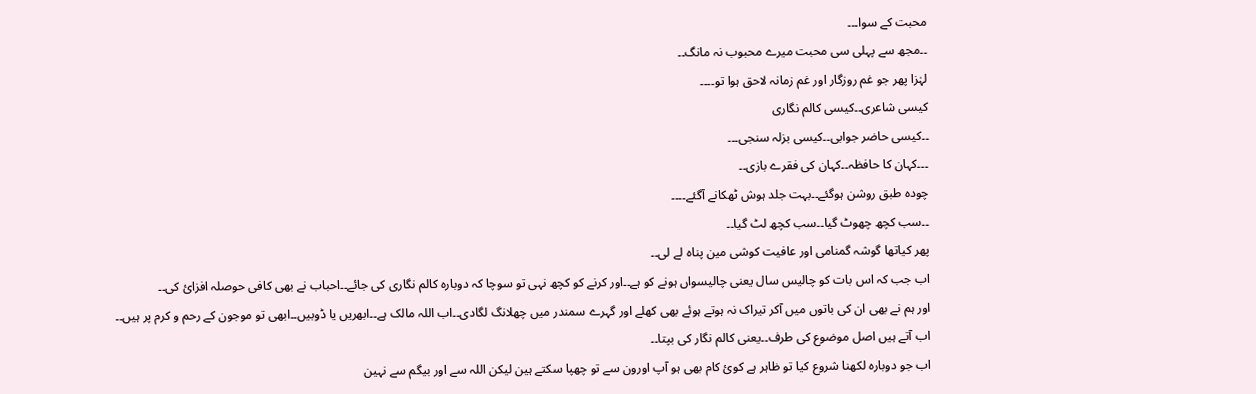محبت کے سوا۔۔۔
۔۔مجھ سے پہلی سی محبت میرے محبوب نہ مانگ۔۔
لہٰزا پھر جو غم روزگار اور غم زمانہ لاحق ہوا تو۔۔۔۔
کیسی شاعری۔۔کیسی کالم نگاری
۔۔کیسی حاضر جوابی۔۔کیسی بزلہ سنجی۔۔۔
۔۔۔کہان کا حافظہ۔۔کہان کی فقرے بازی۔۔
چودہ طبق روشن ہوگئے۔۔بہت جلد ہوش ٹھکانے آگئے۔۔۔۔
۔۔سب کچھ چھوٹ گیا۔۔سب کچھ لٹ گیا۔۔
پھر کیاتھا گوشہ گمنامی اور عافیت کوشی مین پناہ لے لی۔۔
اب جب کہ اس بات کو چالیس سال یعنی چالیسواں ہونے کو ہے۔۔اور کرنے کو کچھ نہی تو سوچا کہ دوبارہ کالم نگاری کی جائے۔۔احباب نے بھی کافی حوصلہ افزائ کی۔۔
اور ہم نے بھی ان کی باتوں میں آکر تیراک نہ ہوتے ہوئے بھی کھلے اور گہرے سمندر میں چھلانگ لگادی۔۔اب اللہ مالک ہے۔۔ابھریں یا ڈوبیں۔۔ابھی تو موجون کے رحم و کرم پر ہیں۔۔
اب آتے ہیں اصل موضوع کی طرف۔۔یعنی کالم نگار کی بپتا۔۔
اب جو دوبارہ لکھنا شروع کیا تو ظاہر ہے کوئ کام بھی ہو آپ اورون سے تو چھپا سکتے ہین لیکن اللہ سے اور بیگم سے نہین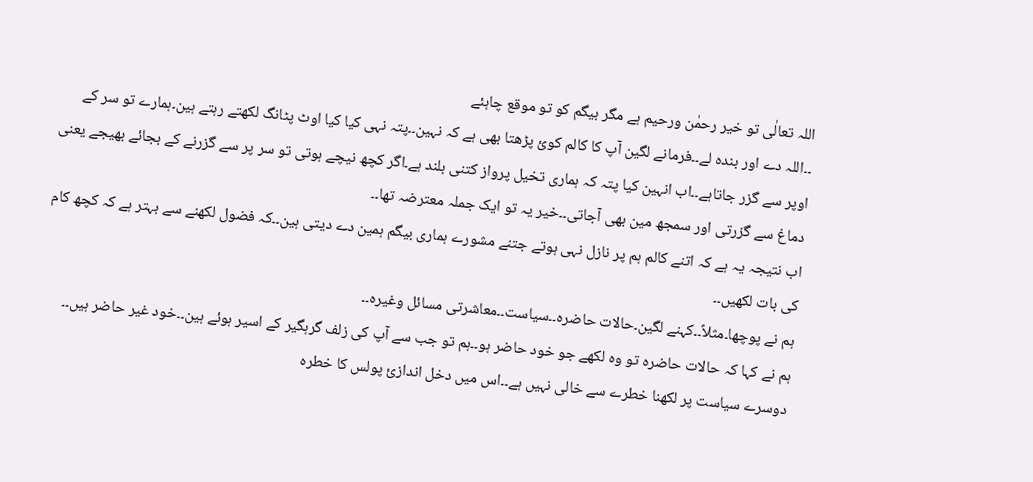اللہ تعالٰی تو خیر رحمٰن ورحیم ہے مگر بیگم کو تو موقع چاہئے
۔۔اللہ دے اور بندہ لے۔۔فرمانے لگین آپ کا کالم کوئ پڑھتا بھی ہے کہ نہین۔۔پتہ نہی کیا کیا اوٹ پٹانگ لکھتے رہتے ہین۔ہمارے تو سر کے اوپر سے گزر جاتاہے۔۔اب انہین کیا پتہ کہ ہماری تخیل پرواز کتنی بلند ہے۔اگر کچھ نیچے ہوتی تو سر پر سے گزرنے کے بجائے بھیجے یعنی دماغ سے گزرتی اور سمجھ مین بھی آجاتی۔۔خیر یہ تو ایک جملہ معترضہ تھا۔۔
اب نتیجہ یہ ہے کہ اتنے کالم ہم پر نازل نہی ہوتے جتنے مشورے ہماری بیگم ہمین دے دیتی ہین۔۔کہ فضول لکھنے سے بہتر ہے کہ کچھ کام کی بات لکھیں۔۔
ہم نے پوچھا۔مثلاً۔۔کہنے لگین۔حالات حاضرہ۔۔سیاست۔۔معاشرتی مسائل وغیرہ۔۔
ہم نے کہا کہ حالات حاضرہ تو وہ لکھے جو خود حاضر ہو۔۔ہم تو جب سے آپ کی زلف گرہگیر کے اسیر ہوئے ہین۔۔خود غیر حاضر ہیں۔۔
دوسرے سیاست پر لکھنا خطرے سے خالی نہیں ہے۔۔اس میں دخل اندازئ پولس کا خطرہ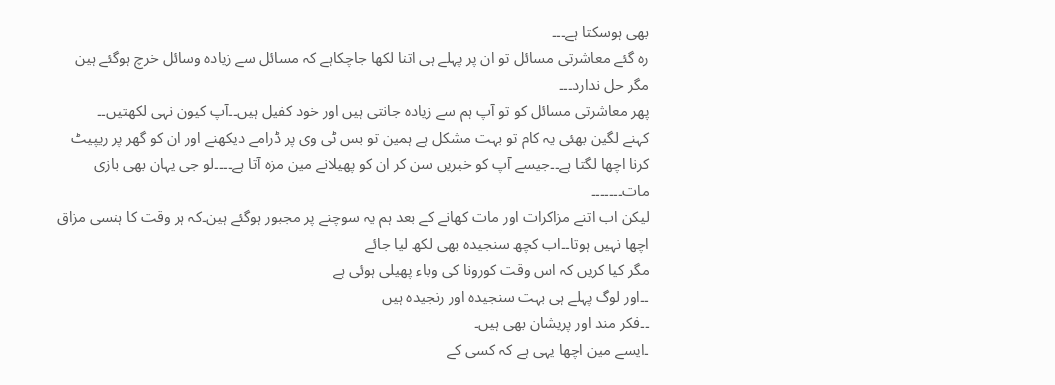بھی ہوسکتا ہے۔۔۔
رہ گئے معاشرتی مسائل تو ان پر پہلے ہی اتنا لکھا جاچکاہے کہ مسائل سے زیادہ وسائل خرچ ہوگئے ہین مگر حل ندارد۔۔۔
پھر معاشرتی مسائل کو تو آپ ہم سے زیادہ جانتی ہیں اور خود کفیل ہیں۔۔آپ کیون نہی لکھتیں۔۔
کہنے لگین بھئی یہ کام تو بہت مشکل ہے ہمین تو بس ٹی وی پر ڈرامے دیکھنے اور ان کو گھر پر ریپیٹ کرنا اچھا لگتا ہے۔۔جیسے آپ کو خبریں سن کر ان کو پھیلانے مین مزہ آتا ہے۔۔۔۔لو جی یہان بھی بازی مات۔۔۔۔۔۔۔
لیکن اب اتنے مزاکرات اور مات کھانے کے بعد ہم یہ سوچنے پر مجبور ہوگئے ہین۔کہ ہر وقت کا ہنسی مزاق اچھا نہیں ہوتا۔۔اب کچھ سنجیدہ بھی لکھ لیا جائے
مگر کیا کریں کہ اس وقت کورونا کی وباء پھیلی ہوئی ہے
۔۔اور لوگ پہلے ہی بہت سنجیدہ اور رنجیدہ ہیں
۔۔فکر مند اور پریشان بھی ہیں۔
۔ایسے مین اچھا یہی ہے کہ کسی کے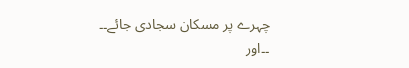چہرے پر مسکان سجادی جائے۔۔
۔۔اور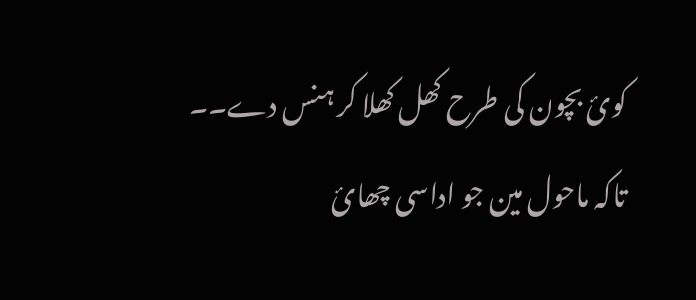کوئ بچون کی طرح کھل کھلا کر ہنس دے۔۔
تاکہ ماحول مین جو اداسی چھائ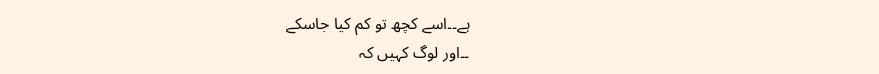ہے۔۔اسے کچھ تو کم کیا جاسکے
۔۔اور لوگ کہیں کہ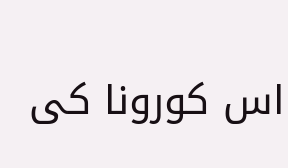اس کورونا کی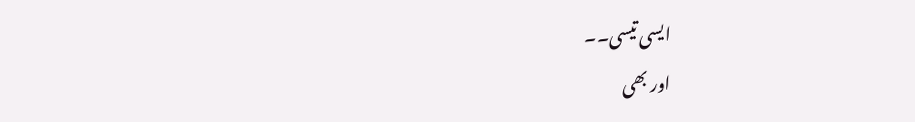ایسی تیسی۔۔
اور بھی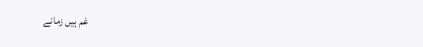غم ہیں زمانے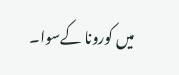میں کورونا کےسوا۔